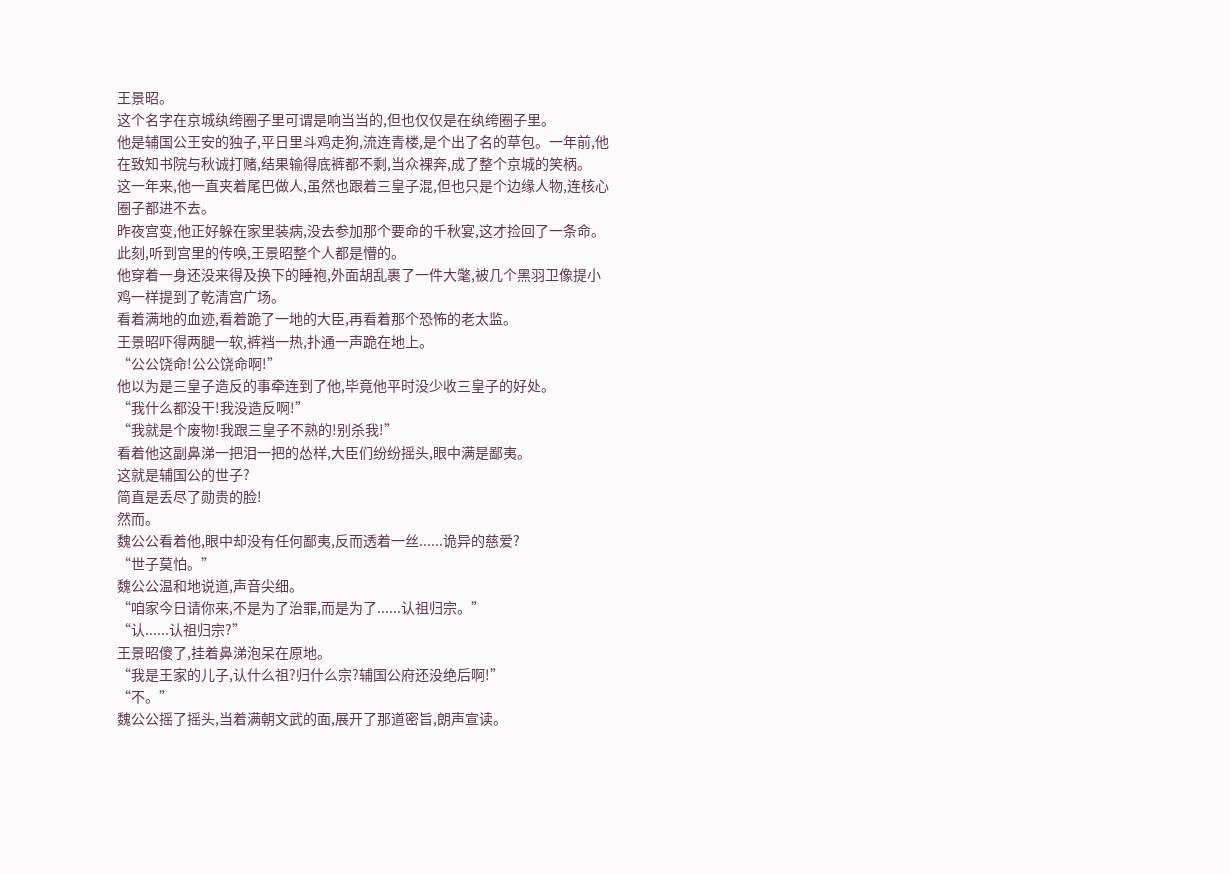王景昭。
这个名字在京城纨绔圈子里可谓是响当当的,但也仅仅是在纨绔圈子里。
他是辅国公王安的独子,平日里斗鸡走狗,流连青楼,是个出了名的草包。一年前,他在致知书院与秋诚打赌,结果输得底裤都不剩,当众裸奔,成了整个京城的笑柄。
这一年来,他一直夹着尾巴做人,虽然也跟着三皇子混,但也只是个边缘人物,连核心圈子都进不去。
昨夜宫变,他正好躲在家里装病,没去参加那个要命的千秋宴,这才捡回了一条命。
此刻,听到宫里的传唤,王景昭整个人都是懵的。
他穿着一身还没来得及换下的睡袍,外面胡乱裹了一件大氅,被几个黑羽卫像提小鸡一样提到了乾清宫广场。
看着满地的血迹,看着跪了一地的大臣,再看着那个恐怖的老太监。
王景昭吓得两腿一软,裤裆一热,扑通一声跪在地上。
“公公饶命!公公饶命啊!”
他以为是三皇子造反的事牵连到了他,毕竟他平时没少收三皇子的好处。
“我什么都没干!我没造反啊!”
“我就是个废物!我跟三皇子不熟的!别杀我!”
看着他这副鼻涕一把泪一把的怂样,大臣们纷纷摇头,眼中满是鄙夷。
这就是辅国公的世子?
简直是丢尽了勋贵的脸!
然而。
魏公公看着他,眼中却没有任何鄙夷,反而透着一丝......诡异的慈爱?
“世子莫怕。”
魏公公温和地说道,声音尖细。
“咱家今日请你来,不是为了治罪,而是为了......认祖归宗。”
“认......认祖归宗?”
王景昭傻了,挂着鼻涕泡呆在原地。
“我是王家的儿子,认什么祖?归什么宗?辅国公府还没绝后啊!”
“不。”
魏公公摇了摇头,当着满朝文武的面,展开了那道密旨,朗声宣读。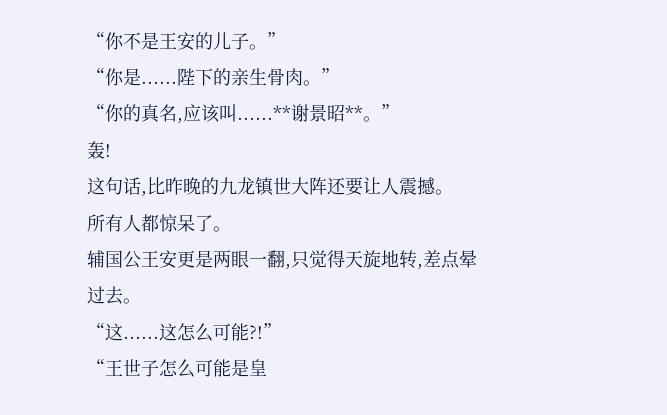“你不是王安的儿子。”
“你是......陛下的亲生骨肉。”
“你的真名,应该叫......**谢景昭**。”
轰!
这句话,比昨晚的九龙镇世大阵还要让人震撼。
所有人都惊呆了。
辅国公王安更是两眼一翻,只觉得天旋地转,差点晕过去。
“这......这怎么可能?!”
“王世子怎么可能是皇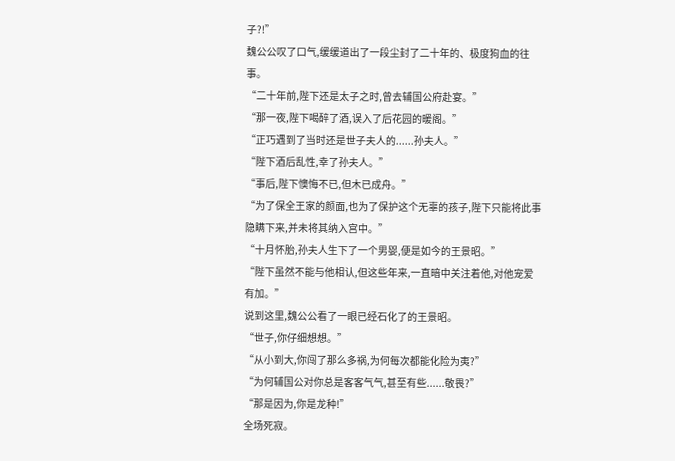子?!”
魏公公叹了口气,缓缓道出了一段尘封了二十年的、极度狗血的往事。
“二十年前,陛下还是太子之时,曾去辅国公府赴宴。”
“那一夜,陛下喝醉了酒,误入了后花园的暖阁。”
“正巧遇到了当时还是世子夫人的......孙夫人。”
“陛下酒后乱性,幸了孙夫人。”
“事后,陛下懊悔不已,但木已成舟。”
“为了保全王家的颜面,也为了保护这个无辜的孩子,陛下只能将此事隐瞒下来,并未将其纳入宫中。”
“十月怀胎,孙夫人生下了一个男婴,便是如今的王景昭。”
“陛下虽然不能与他相认,但这些年来,一直暗中关注着他,对他宠爱有加。”
说到这里,魏公公看了一眼已经石化了的王景昭。
“世子,你仔细想想。”
“从小到大,你闯了那么多祸,为何每次都能化险为夷?”
“为何辅国公对你总是客客气气,甚至有些......敬畏?”
“那是因为,你是龙种!”
全场死寂。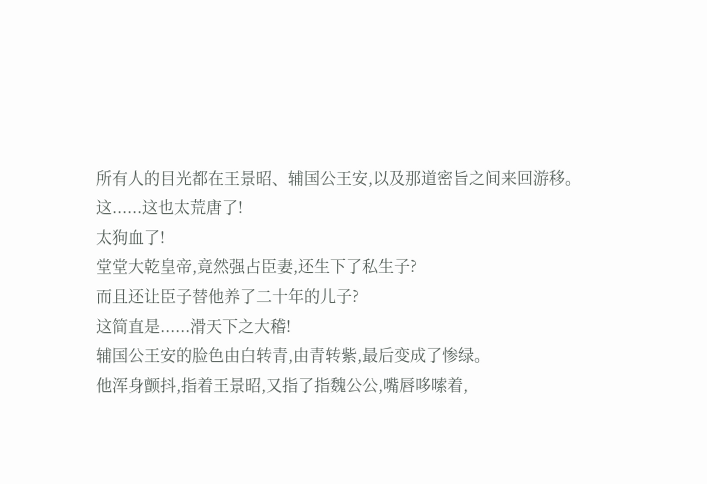所有人的目光都在王景昭、辅国公王安,以及那道密旨之间来回游移。
这......这也太荒唐了!
太狗血了!
堂堂大乾皇帝,竟然强占臣妻,还生下了私生子?
而且还让臣子替他养了二十年的儿子?
这简直是......滑天下之大稽!
辅国公王安的脸色由白转青,由青转紫,最后变成了惨绿。
他浑身颤抖,指着王景昭,又指了指魏公公,嘴唇哆嗦着,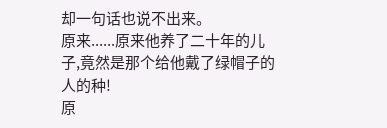却一句话也说不出来。
原来......原来他养了二十年的儿子,竟然是那个给他戴了绿帽子的人的种!
原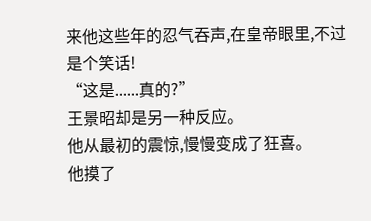来他这些年的忍气吞声,在皇帝眼里,不过是个笑话!
“这是......真的?”
王景昭却是另一种反应。
他从最初的震惊,慢慢变成了狂喜。
他摸了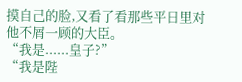摸自己的脸,又看了看那些平日里对他不屑一顾的大臣。
“我是......皇子?”
“我是陛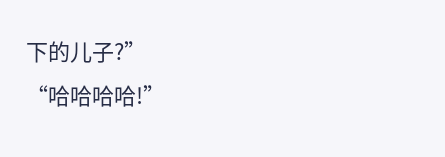下的儿子?”
“哈哈哈哈!”